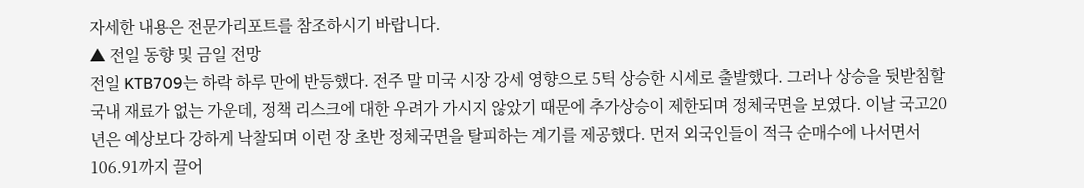자세한 내용은 전문가리포트를 참조하시기 바랍니다.
▲ 전일 동향 및 금일 전망
전일 KTB709는 하락 하루 만에 반등했다. 전주 말 미국 시장 강세 영향으로 5틱 상승한 시세로 출발했다. 그러나 상승을 뒷받침할 국내 재료가 없는 가운데, 정책 리스크에 대한 우려가 가시지 않았기 때문에 추가상승이 제한되며 정체국면을 보였다. 이날 국고20년은 예상보다 강하게 낙찰되며 이런 장 초반 정체국면을 탈피하는 계기를 제공했다. 먼저 외국인들이 적극 순매수에 나서면서 106.91까지 끌어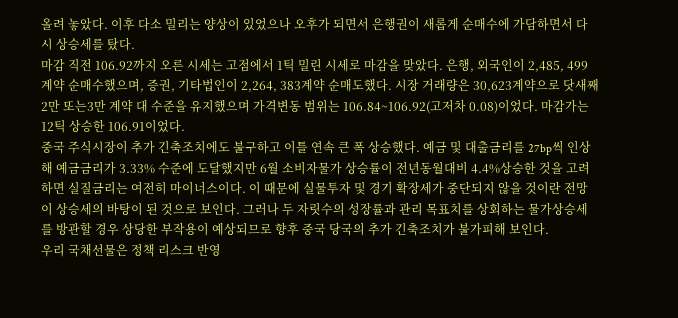올려 놓았다. 이후 다소 밀리는 양상이 있었으나 오후가 되면서 은행권이 새롭게 순매수에 가담하면서 다시 상승세를 탔다.
마감 직전 106.92까지 오른 시세는 고점에서 1틱 밀린 시세로 마감을 맞았다. 은행, 외국인이 2,485, 499계약 순매수했으며, 증권, 기타법인이 2,264, 383계약 순매도했다. 시장 거래량은 30,623계약으로 닷새째 2만 또는3만 계약 대 수준을 유지했으며 가격변동 범위는 106.84~106.92(고저차 0.08)이었다. 마감가는 12틱 상승한 106.91이었다.
중국 주식시장이 추가 긴축조치에도 불구하고 이틀 연속 큰 폭 상승했다. 예금 및 대출금리를 27bp씩 인상해 예금금리가 3.33% 수준에 도달했지만 6월 소비자물가 상승률이 전년동월대비 4.4%상승한 것을 고려하면 실질금리는 여전히 마이너스이다. 이 때문에 실물투자 및 경기 확장세가 중단되지 않을 것이란 전망이 상승세의 바탕이 된 것으로 보인다. 그러나 두 자릿수의 성장률과 관리 목표치를 상회하는 물가상승세를 방관할 경우 상당한 부작용이 예상되므로 향후 중국 당국의 추가 긴축조치가 불가피해 보인다.
우리 국채선물은 정책 리스크 반영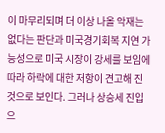이 마무리되며 더 이상 나올 악재는 없다는 판단과 미국경기회복 지연 가능성으로 미국 시장이 강세를 보임에 따라 하락에 대한 저항이 견고해 진 것으로 보인다. 그러나 상승세 진입으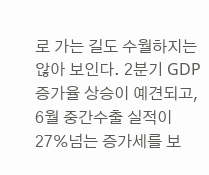로 가는 길도 수월하지는 않아 보인다. 2분기 GDP 증가율 상승이 예견되고, 6월 중간수출 실적이 27%넘는 증가세를 보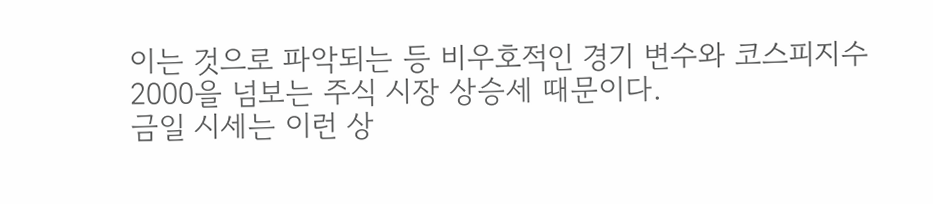이는 것으로 파악되는 등 비우호적인 경기 변수와 코스피지수 2000을 넘보는 주식 시장 상승세 때문이다.
금일 시세는 이런 상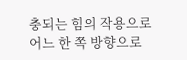충되는 힘의 작용으로 어느 한 쪽 방향으로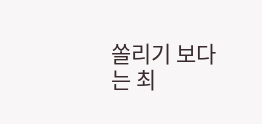쏠리기 보다는 최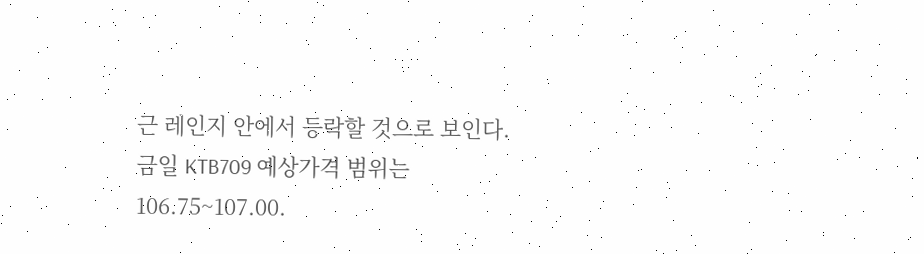근 레인지 안에서 등락할 것으로 보인다.
금일 KTB709 예상가격 범위는 106.75~107.00.